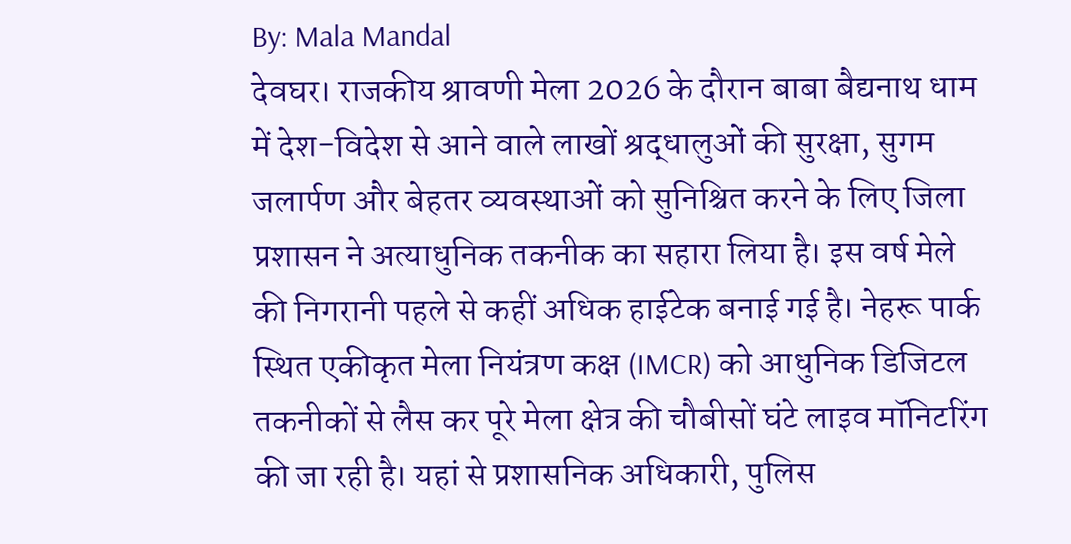By: Mala Mandal
देवघर। राजकीय श्रावणी मेला 2026 के दौरान बाबा बैद्यनाथ धाम में देश-विदेश से आने वाले लाखों श्रद्धालुओं की सुरक्षा, सुगम जलार्पण और बेहतर व्यवस्थाओं को सुनिश्चित करने के लिए जिला प्रशासन ने अत्याधुनिक तकनीक का सहारा लिया है। इस वर्ष मेले की निगरानी पहले से कहीं अधिक हाईटेक बनाई गई है। नेहरू पार्क स्थित एकीकृत मेला नियंत्रण कक्ष (IMCR) को आधुनिक डिजिटल तकनीकों से लैस कर पूरे मेला क्षेत्र की चौबीसों घंटे लाइव मॉनिटरिंग की जा रही है। यहां से प्रशासनिक अधिकारी, पुलिस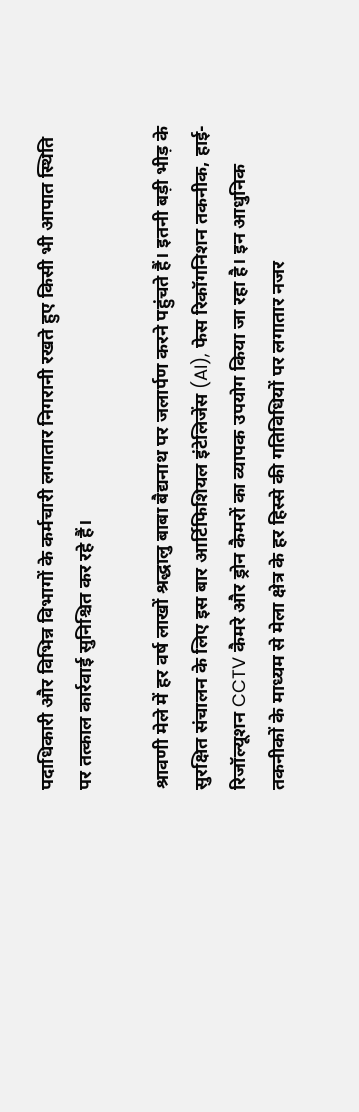पदाधिकारी और विभिन्न विभागों के कर्मचारी लगातार निगरानी रखते हुए किसी भी आपात स्थिति पर तत्काल कार्रवाई सुनिश्चित कर रहे हैं।

श्रावणी मेले में हर वर्ष लाखों श्रद्धालु बाबा बैद्यनाथ पर जलार्पण करने पहुंचते हैं। इतनी बड़ी भीड़ के सुरक्षित संचालन के लिए इस बार आर्टिफिशियल इंटेलिजेंस (AI), फेस रिकॉगनिशन तकनीक, हाई-रिजॉल्यूशन CCTV कैमरे और ड्रोन कैमरों का व्यापक उपयोग किया जा रहा है। इन आधुनिक तकनीकों के माध्यम से मेला क्षेत्र के हर हिस्से की गतिविधियों पर लगातार नजर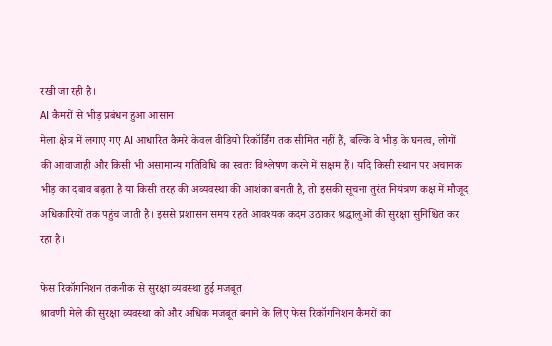रखी जा रही है।
AI कैमरों से भीड़ प्रबंधन हुआ आसान
मेला क्षेत्र में लगाए गए AI आधारित कैमरे केवल वीडियो रिकॉर्डिंग तक सीमित नहीं हैं, बल्कि वे भीड़ के घनत्व, लोगों की आवाजाही और किसी भी असामान्य गतिविधि का स्वतः विश्लेषण करने में सक्षम हैं। यदि किसी स्थान पर अचानक भीड़ का दबाव बढ़ता है या किसी तरह की अव्यवस्था की आशंका बनती है, तो इसकी सूचना तुरंत नियंत्रण कक्ष में मौजूद अधिकारियों तक पहुंच जाती है। इससे प्रशासन समय रहते आवश्यक कदम उठाकर श्रद्धालुओं की सुरक्षा सुनिश्चित कर रहा है।

फेस रिकॉगनिशन तकनीक से सुरक्षा व्यवस्था हुई मजबूत
श्रावणी मेले की सुरक्षा व्यवस्था को और अधिक मजबूत बनाने के लिए फेस रिकॉगनिशन कैमरों का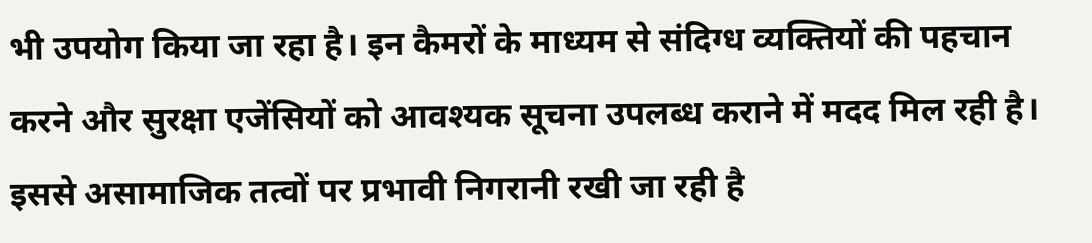भी उपयोग किया जा रहा है। इन कैमरों के माध्यम से संदिग्ध व्यक्तियों की पहचान करने और सुरक्षा एजेंसियों को आवश्यक सूचना उपलब्ध कराने में मदद मिल रही है। इससे असामाजिक तत्वों पर प्रभावी निगरानी रखी जा रही है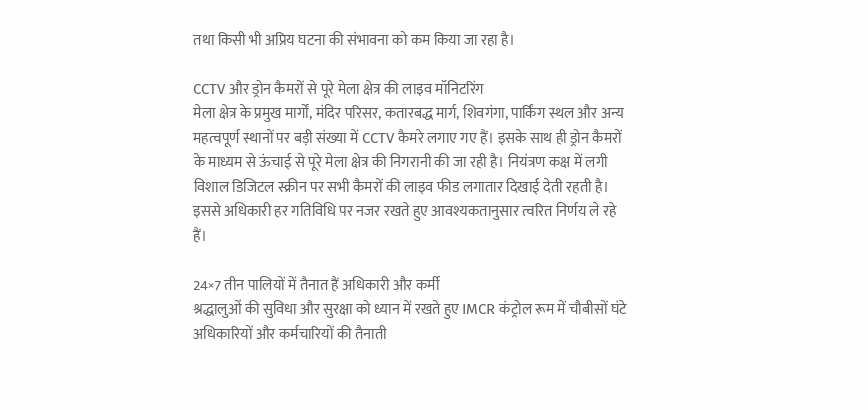तथा किसी भी अप्रिय घटना की संभावना को कम किया जा रहा है।

CCTV और ड्रोन कैमरों से पूरे मेला क्षेत्र की लाइव मॉनिटरिंग
मेला क्षेत्र के प्रमुख मार्गों, मंदिर परिसर, कतारबद्ध मार्ग, शिवगंगा, पार्किंग स्थल और अन्य महत्वपूर्ण स्थानों पर बड़ी संख्या में CCTV कैमरे लगाए गए हैं। इसके साथ ही ड्रोन कैमरों के माध्यम से ऊंचाई से पूरे मेला क्षेत्र की निगरानी की जा रही है। नियंत्रण कक्ष में लगी विशाल डिजिटल स्क्रीन पर सभी कैमरों की लाइव फीड लगातार दिखाई देती रहती है। इससे अधिकारी हर गतिविधि पर नजर रखते हुए आवश्यकतानुसार त्वरित निर्णय ले रहे हैं।

24×7 तीन पालियों में तैनात हैं अधिकारी और कर्मी
श्रद्धालुओं की सुविधा और सुरक्षा को ध्यान में रखते हुए IMCR कंट्रोल रूम में चौबीसों घंटे अधिकारियों और कर्मचारियों की तैनाती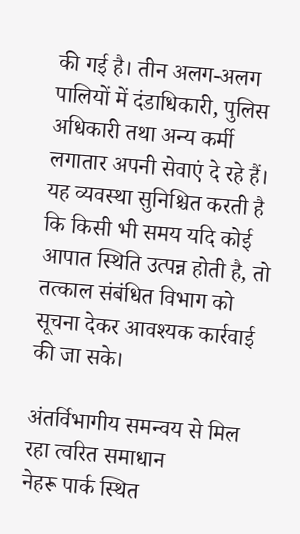की गई है। तीन अलग-अलग पालियों में दंडाधिकारी, पुलिस अधिकारी तथा अन्य कर्मी लगातार अपनी सेवाएं दे रहे हैं। यह व्यवस्था सुनिश्चित करती है कि किसी भी समय यदि कोई आपात स्थिति उत्पन्न होती है, तो तत्काल संबंधित विभाग को सूचना देकर आवश्यक कार्रवाई की जा सके।

अंतर्विभागीय समन्वय से मिल रहा त्वरित समाधान
नेहरू पार्क स्थित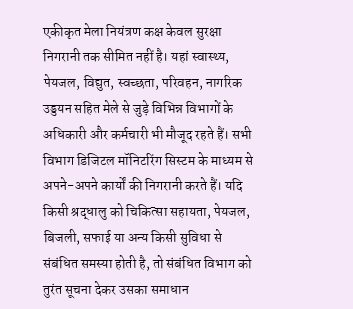एकीकृत मेला नियंत्रण कक्ष केवल सुरक्षा निगरानी तक सीमित नहीं है। यहां स्वास्थ्य, पेयजल, विद्युत, स्वच्छता, परिवहन, नागरिक उड्डयन सहित मेले से जुड़े विभिन्न विभागों के अधिकारी और कर्मचारी भी मौजूद रहते हैं। सभी विभाग डिजिटल मॉनिटरिंग सिस्टम के माध्यम से अपने-अपने कार्यों की निगरानी करते हैं। यदि किसी श्रद्धालु को चिकित्सा सहायता, पेयजल, बिजली, सफाई या अन्य किसी सुविधा से संबंधित समस्या होती है, तो संबंधित विभाग को तुरंत सूचना देकर उसका समाधान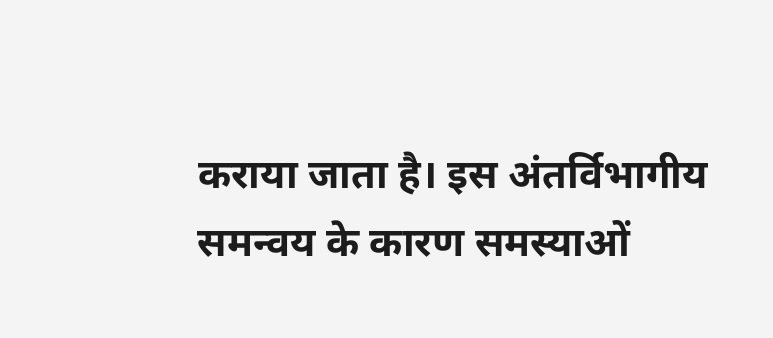कराया जाता है। इस अंतर्विभागीय समन्वय के कारण समस्याओं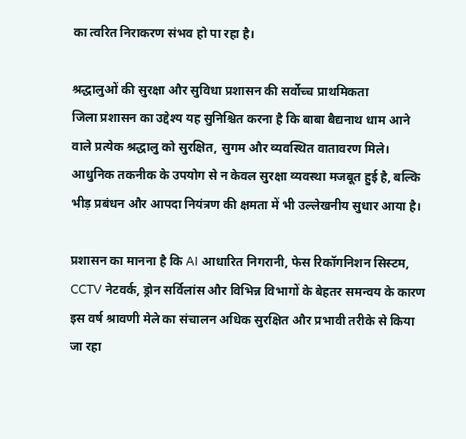का त्वरित निराकरण संभव हो पा रहा है।

श्रद्धालुओं की सुरक्षा और सुविधा प्रशासन की सर्वोच्च प्राथमिकता
जिला प्रशासन का उद्देश्य यह सुनिश्चित करना है कि बाबा बैद्यनाथ धाम आने वाले प्रत्येक श्रद्धालु को सुरक्षित, सुगम और व्यवस्थित वातावरण मिले। आधुनिक तकनीक के उपयोग से न केवल सुरक्षा व्यवस्था मजबूत हुई है, बल्कि भीड़ प्रबंधन और आपदा नियंत्रण की क्षमता में भी उल्लेखनीय सुधार आया है।

प्रशासन का मानना है कि AI आधारित निगरानी, फेस रिकॉगनिशन सिस्टम, CCTV नेटवर्क, ड्रोन सर्विलांस और विभिन्न विभागों के बेहतर समन्वय के कारण इस वर्ष श्रावणी मेले का संचालन अधिक सुरक्षित और प्रभावी तरीके से किया जा रहा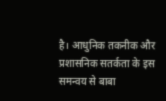है। आधुनिक तकनीक और प्रशासनिक सतर्कता के इस समन्वय से बाबा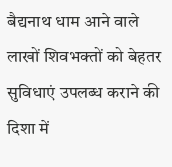बैद्यनाथ धाम आने वाले लाखों शिवभक्तों को बेहतर सुविधाएं उपलब्ध कराने की दिशा में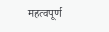महत्वपूर्ण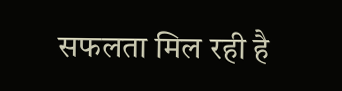सफलता मिल रही है